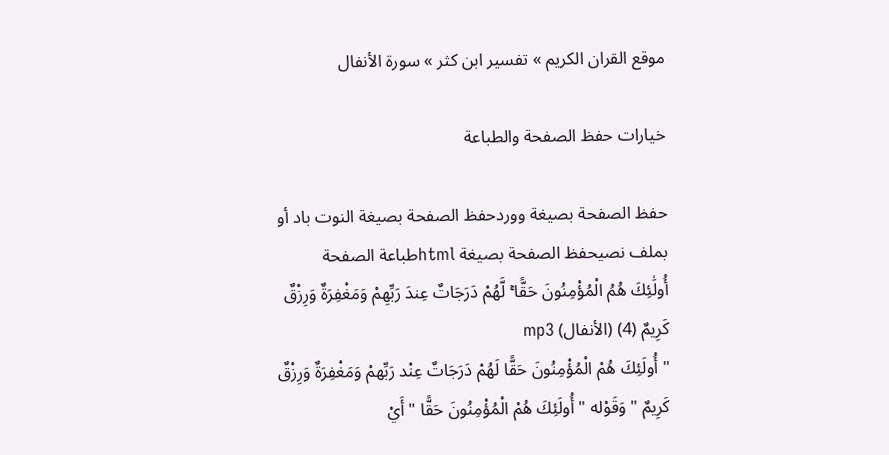موقع القران الكريم » تفسير ابن كثر » سورة الأنفال

خيارات حفظ الصفحة والطباعة

حفظ الصفحة بصيغة ووردحفظ الصفحة بصيغة النوت باد أو بملف نصيحفظ الصفحة بصيغة htmlطباعة الصفحة
أُولَٰئِكَ هُمُ الْمُؤْمِنُونَ حَقًّا ۚ لَّهُمْ دَرَجَاتٌ عِندَ رَبِّهِمْ وَمَغْفِرَةٌ وَرِزْقٌ كَرِيمٌ (4) (الأنفال) mp3
" أُولَئِكَ هُمْ الْمُؤْمِنُونَ حَقًّا لَهُمْ دَرَجَاتٌ عِنْد رَبِّهمْ وَمَغْفِرَةٌ وَرِزْقٌ كَرِيمٌ " وَقَوْله " أُولَئِكَ هُمْ الْمُؤْمِنُونَ حَقًّا " أَيْ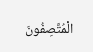الْمُتَّصِفُونَ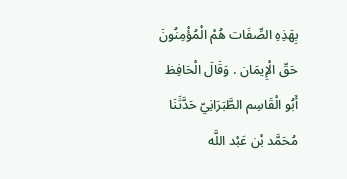بِهَذِهِ الصِّفَات هُمْ الْمُؤْمِنُونَ حَقّ الْإِيمَان . وَقَالَ الْحَافِظ أَبُو الْقَاسِم الطَّبَرَانِيّ حَدَّثَنَا مُحَمَّد بْن عَبْد اللَّه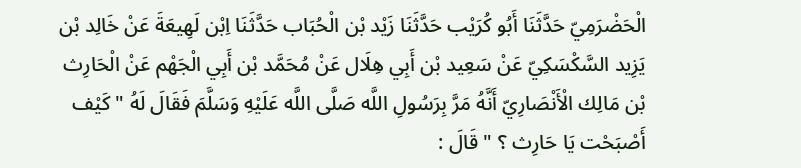الْحَضْرَمِيّ حَدَّثَنَا أَبُو كُرَيْب حَدَّثَنَا زَيْد بْن الْحُبَاب حَدَّثَنَا اِبْن لَهِيعَةَ عَنْ خَالِد بْن يَزِيد السَّكْسَكِيّ عَنْ سَعِيد بْن أَبِي هِلَال عَنْ مُحَمَّد بْن أَبِي الْجَهْم عَنْ الْحَارِث بْن مَالِك الْأَنْصَارِيّ أَنَّهُ مَرَّ بِرَسُولِ اللَّه صَلَّى اللَّه عَلَيْهِ وَسَلَّمَ فَقَالَ لَهُ " كَيْف أَصْبَحْت يَا حَارِث ؟ " قَالَ :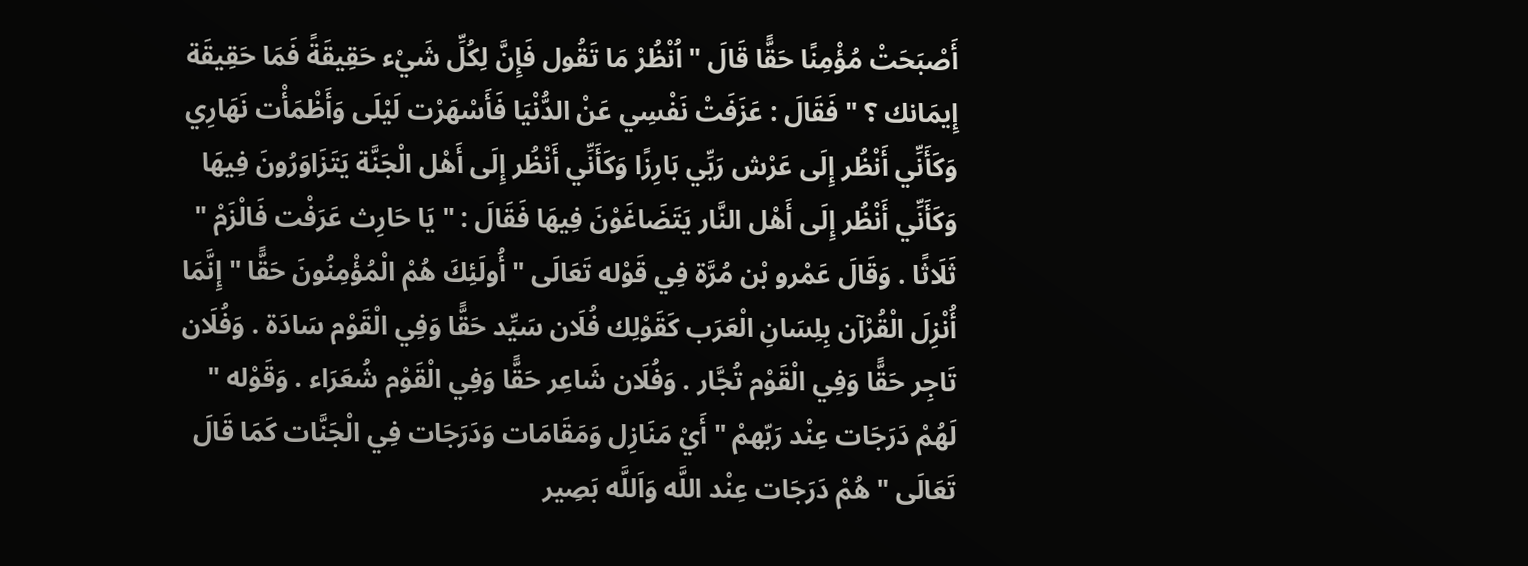أَصْبَحَتْ مُؤْمِنًا حَقًّا قَالَ " اُنْظُرْ مَا تَقُول فَإِنَّ لِكُلِّ شَيْء حَقِيقَةً فَمَا حَقِيقَة إِيمَانك ؟ " فَقَالَ : عَزَفَتْ نَفْسِي عَنْ الدُّنْيَا فَأَسْهَرْت لَيْلَى وَأَظْمَأْت نَهَارِي وَكَأَنِّي أَنْظُر إِلَى عَرْش رَبِّي بَارِزًا وَكَأَنِّي أَنْظُر إِلَى أَهْل الْجَنَّة يَتَزَاوَرُونَ فِيهَا وَكَأَنِّي أَنْظُر إِلَى أَهْل النَّار يَتَضَاغَوْنَ فِيهَا فَقَالَ : " يَا حَارِث عَرَفْت فَالْزَمْ " ثَلَاثًا . وَقَالَ عَمْرو بْن مُرَّة فِي قَوْله تَعَالَى " أُولَئِكَ هُمْ الْمُؤْمِنُونَ حَقًّا " إِنَّمَا أُنْزِلَ الْقُرْآن بِلِسَانِ الْعَرَب كَقَوْلِك فُلَان سَيِّد حَقًّا وَفِي الْقَوْم سَادَة . وَفُلَان تَاجِر حَقًّا وَفِي الْقَوْم تُجَّار . وَفُلَان شَاعِر حَقًّا وَفِي الْقَوْم شُعَرَاء . وَقَوْله " لَهُمْ دَرَجَات عِنْد رَبّهمْ " أَيْ مَنَازِل وَمَقَامَات وَدَرَجَات فِي الْجَنَّات كَمَا قَالَ تَعَالَى " هُمْ دَرَجَات عِنْد اللَّه وَاَللَّه بَصِير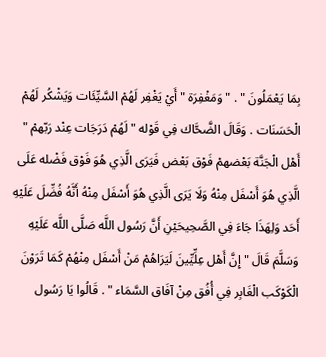بِمَا يَعْمَلُونَ " . " وَمَغْفِرَة " أَيْ يَغْفِر لَهُمْ السَّيِّئَات وَيَشْكُر لَهُمْ الْحَسَنَات . وَقَالَ الضَّحَّاك فِي قَوْله " لَهُمْ دَرَجَات عِنْد رَبّهمْ " أَهْل الْجَنَّة بَعْضهمْ فَوْق بَعْض فَيَرَى الَّذِي هُوَ فَوْق فَضْله عَلَى الَّذِي هُوَ أَسْفَل مِنْهُ وَلَا يَرَى الَّذِي هُوَ أَسْفَل مِنْهُ أَنَّهُ فُضِّلَ عَلَيْهِ أَحَد وَلِهَذَا جَاءَ فِي الصَّحِيحَيْنِ أَنَّ رَسُول اللَّه صَلَّى اللَّه عَلَيْهِ وَسَلَّمَ قَالَ " إِنَّ أَهْل عِلِّيِّينَ لَيَرَاهُمْ مَنْ أَسْفَل مِنْهُمْ كَمَا تَرَوْنَ الْكَوْكَب الْغَابِر فِي أُفُق مِنْ آفَاق السَّمَاء " . قَالُوا يَا رَسُول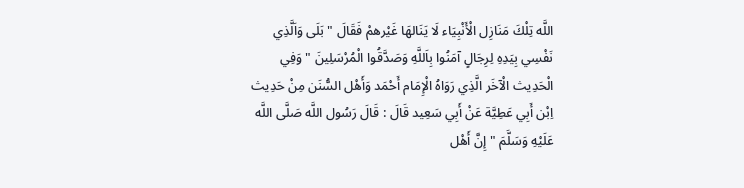اللَّه تِلْكَ مَنَازِل الْأَنْبِيَاء لَا يَنَالهَا غَيْرهمْ فَقَالَ " بَلَى وَاَلَّذِي نَفْسِي بِيَدِهِ لِرِجَالٍ آمَنُوا بِاَللَّهِ وَصَدَّقُوا الْمُرْسَلِينَ " وَفِي الْحَدِيث الْآخَر الَّذِي رَوَاهُ الْإِمَام أَحْمَد وَأَهْل السُّنَن مِنْ حَدِيث اِبْن أَبِي عَطِيَّة عَنْ أَبِي سَعِيد قَالَ : قَالَ رَسُول اللَّه صَلَّى اللَّه عَلَيْهِ وَسَلَّمَ " إِنَّ أَهْل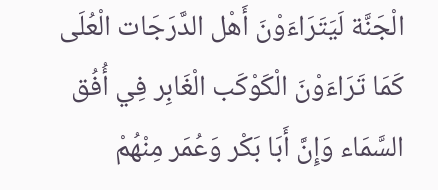الْجَنَّة لَيَتَرَاءَوْنَ أَهْل الدَّرَجَات الْعُلَى كَمَا تَرَاءَوْنَ الْكَوْكَب الْغَابِر فِي أُفُق السَّمَاء وَإِنَّ أَبَا بَكْر وَعُمَر مِنْهُمْ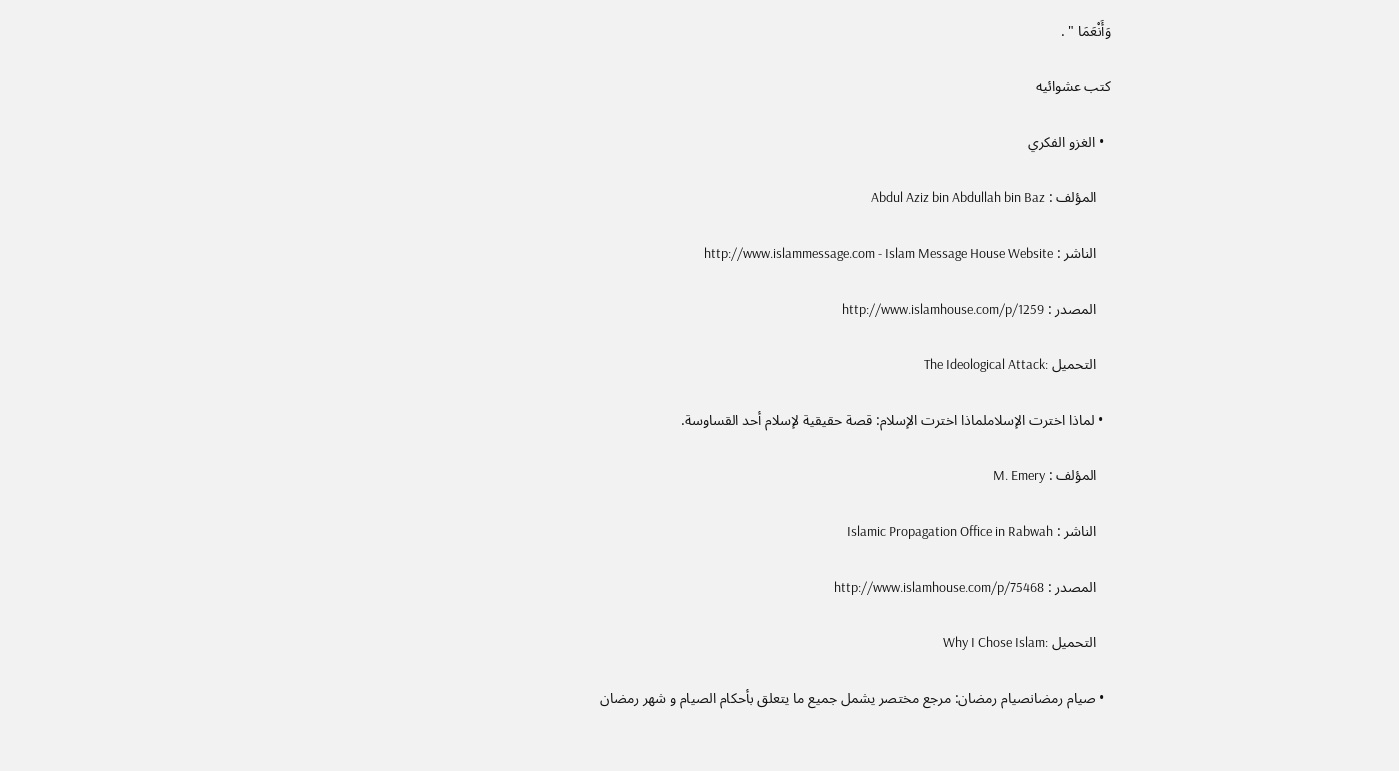وَأَنْعَمَا " .

كتب عشوائيه

  • الغزو الفكري

    المؤلف : Abdul Aziz bin Abdullah bin Baz

    الناشر : http://www.islammessage.com - Islam Message House Website

    المصدر : http://www.islamhouse.com/p/1259

    التحميل :The Ideological Attack

  • لماذا اخترت الإسلاملماذا اخترت الإسلام: قصة حقيقية لإسلام أحد القساوسة.

    المؤلف : M. Emery

    الناشر : Islamic Propagation Office in Rabwah

    المصدر : http://www.islamhouse.com/p/75468

    التحميل :Why I Chose Islam

  • صيام رمضانصيام رمضان: مرجع مختصر يشمل جميع ما يتعلق بأحكام الصيام و شهر رمضان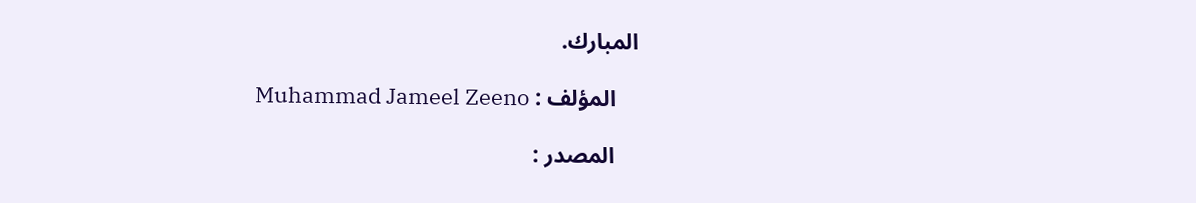المبارك.

    المؤلف : Muhammad Jameel Zeeno

    المصدر :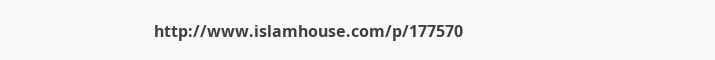http://www.islamhouse.com/p/177570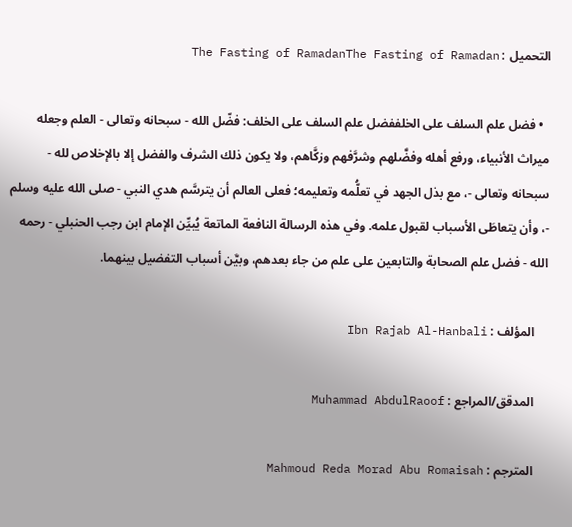التحميل :The Fasting of RamadanThe Fasting of Ramadan

  • فضل علم السلف على الخلففضل علم السلف على الخلف: فضّل الله - سبحانه وتعالى - العلم وجعله ميراث الأنبياء، ورفع أهله وفضَّلهم وشرَّفهم وزكَّاهم، ولا يكون ذلك الشرف والفضل إلا بالإخلاص لله - سبحانه وتعالى -، مع بذل الجهد في تعلُّمه وتعليمه؛ فعلى العالم أن يترسَّم هدي النبي - صلى الله عليه وسلم -، وأن يتعاطَى الأسباب لقبول علمه. وفي هذه الرسالة النافعة الماتعة يُبيِّن الإمام ابن رجب الحنبلي - رحمه الله - فضل علم الصحابة والتابعين على علم من جاء بعدهم، وبيَّن أسباب التفضيل بينهما.

    المؤلف : Ibn Rajab Al-Hanbali

    المدقق/المراجع : Muhammad AbdulRaoof

    المترجم : Mahmoud Reda Morad Abu Romaisah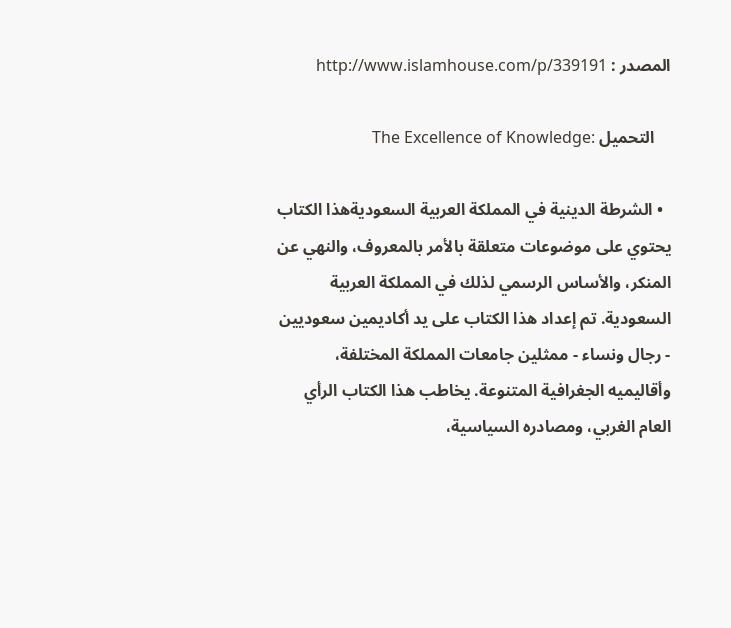المصدر : http://www.islamhouse.com/p/339191

    التحميل :The Excellence of Knowledge

  • الشرطة الدينية في المملكة العربية السعوديةهذا الكتاب يحتوي على موضوعات متعلقة بالأمر بالمعروف، والنهي عن المنكر، والأساس الرسمي لذلك في المملكة العربية السعودية. تم إعداد هذا الكتاب على يد أكاديمين سعوديين - رجال ونساء - ممثلين جامعات المملكة المختلفة، وأقاليميه الجغرافية المتنوعة. يخاطب هذا الكتاب الرأي العام الغربي، ومصادره السياسية،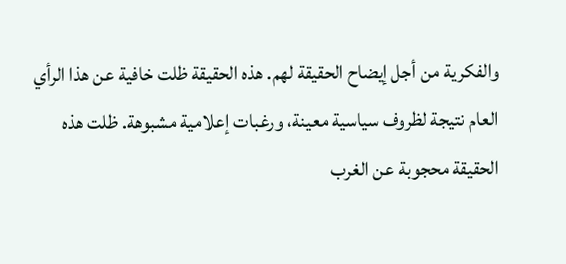والفكرية من أجل إيضاح الحقيقة لهم. هذه الحقيقة ظلت خافية عن هذا الرأي العام نتيجة لظروف سياسية معينة، ورغبات إعلامية مشبوهة. ظلت هذه الحقيقة محجوبة عن الغرب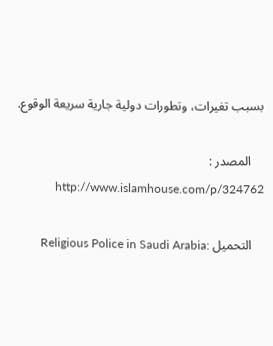بسبب تغيرات، وتطورات دولية جارية سريعة الوقوع.

    المصدر : http://www.islamhouse.com/p/324762

    التحميل :Religious Police in Saudi Arabia